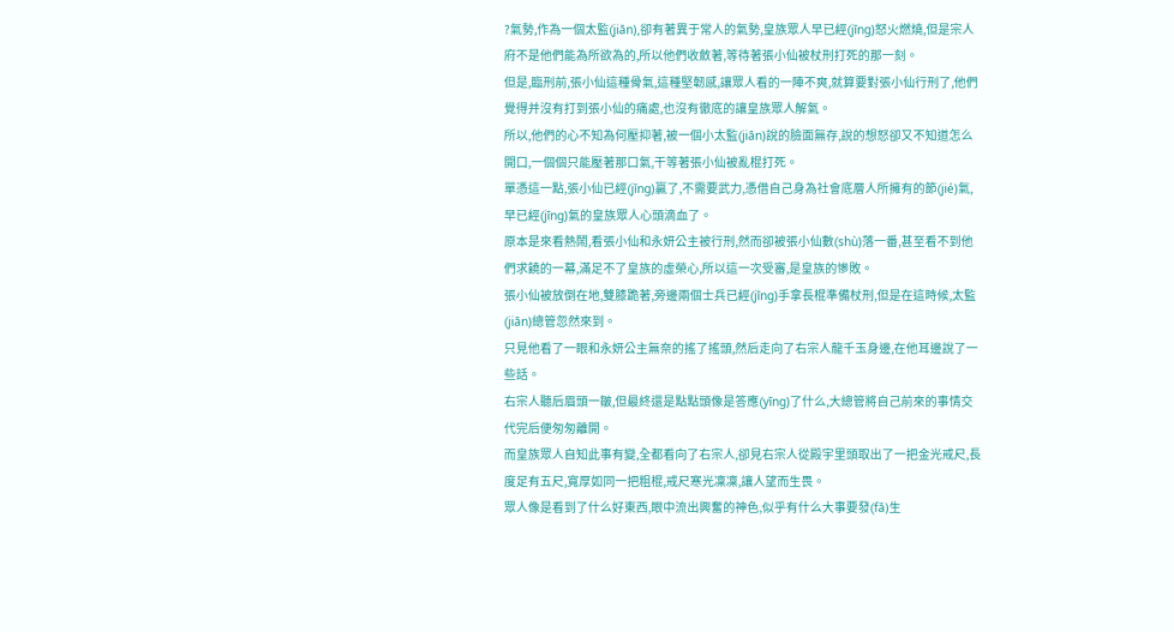?氣勢,作為一個太監(jiān),卻有著異于常人的氣勢,皇族眾人早已經(jīng)怒火燃燒,但是宗人府不是他們能為所欲為的,所以他們收斂著,等待著張小仙被杖刑打死的那一刻。
但是,臨刑前,張小仙這種骨氣,這種堅韌感,讓眾人看的一陣不爽,就算要對張小仙行刑了,他們覺得并沒有打到張小仙的痛處,也沒有徹底的讓皇族眾人解氣。
所以,他們的心不知為何壓抑著,被一個小太監(jiān)說的臉面無存,說的想怒卻又不知道怎么開口,一個個只能壓著那口氣,干等著張小仙被亂棍打死。
單憑這一點,張小仙已經(jīng)贏了,不需要武力,憑借自己身為社會底層人所擁有的節(jié)氣,早已經(jīng)氣的皇族眾人心頭滴血了。
原本是來看熱鬧,看張小仙和永妍公主被行刑,然而卻被張小仙數(shù)落一番,甚至看不到他們求饒的一幕,滿足不了皇族的虛榮心,所以這一次受審,是皇族的慘敗。
張小仙被放倒在地,雙膝跪著,旁邊兩個士兵已經(jīng)手拿長棍準備杖刑,但是在這時候,太監(jiān)總管忽然來到。
只見他看了一眼和永妍公主無奈的搖了搖頭,然后走向了右宗人龍千玉身邊,在他耳邊說了一些話。
右宗人聽后眉頭一皺,但最終還是點點頭像是答應(yīng)了什么,大總管將自己前來的事情交代完后便匆匆離開。
而皇族眾人自知此事有變,全都看向了右宗人,卻見右宗人從殿宇里頭取出了一把金光戒尺,長度足有五尺,寬厚如同一把粗棍,戒尺寒光凜凜,讓人望而生畏。
眾人像是看到了什么好東西,眼中流出興奮的神色,似乎有什么大事要發(fā)生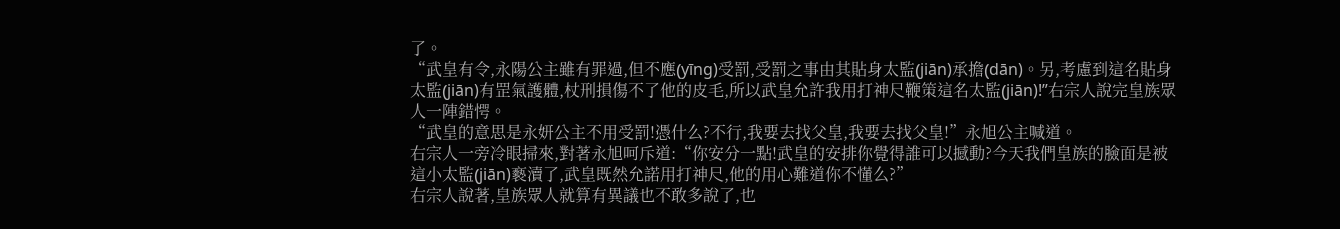了。
“武皇有令,永陽公主雖有罪過,但不應(yīng)受罰,受罰之事由其貼身太監(jiān)承擔(dān)。另,考慮到這名貼身太監(jiān)有罡氣護體,杖刑損傷不了他的皮毛,所以武皇允許我用打神尺鞭策這名太監(jiān)!”右宗人說完皇族眾人一陣錯愕。
“武皇的意思是永妍公主不用受罰!憑什么?不行,我要去找父皇,我要去找父皇!”永旭公主喊道。
右宗人一旁冷眼掃來,對著永旭呵斥道:“你安分一點!武皇的安排你覺得誰可以撼動?今天我們皇族的臉面是被這小太監(jiān)褻瀆了,武皇既然允諾用打神尺,他的用心難道你不懂么?”
右宗人說著,皇族眾人就算有異議也不敢多說了,也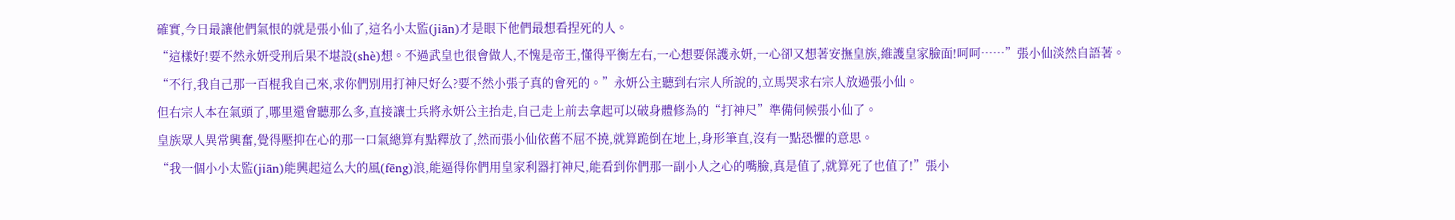確實,今日最讓他們氣恨的就是張小仙了,這名小太監(jiān)才是眼下他們最想看捏死的人。
“這樣好!要不然永妍受刑后果不堪設(shè)想。不過武皇也很會做人,不愧是帝王,懂得平衡左右,一心想要保護永妍,一心卻又想著安撫皇族,維護皇家臉面!呵呵……”張小仙淡然自語著。
“不行,我自己那一百棍我自己來,求你們別用打神尺好么?要不然小張子真的會死的。”永妍公主聽到右宗人所說的,立馬哭求右宗人放過張小仙。
但右宗人本在氣頭了,哪里還會聽那么多,直接讓士兵將永妍公主抬走,自己走上前去拿起可以破身體修為的“打神尺”準備伺候張小仙了。
皇族眾人異常興奮,覺得壓抑在心的那一口氣總算有點釋放了,然而張小仙依舊不屈不撓,就算跪倒在地上,身形筆直,沒有一點恐懼的意思。
“我一個小小太監(jiān)能興起這么大的風(fēng)浪,能逼得你們用皇家利器打神尺,能看到你們那一副小人之心的嘴臉,真是值了,就算死了也值了!”張小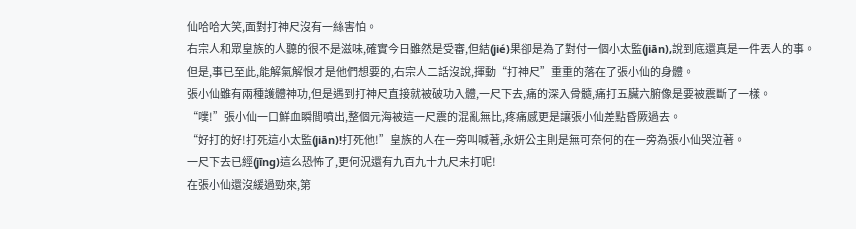仙哈哈大笑,面對打神尺沒有一絲害怕。
右宗人和眾皇族的人聽的很不是滋味,確實今日雖然是受審,但結(jié)果卻是為了對付一個小太監(jiān),說到底還真是一件丟人的事。
但是,事已至此,能解氣解恨才是他們想要的,右宗人二話沒說,揮動“打神尺”重重的落在了張小仙的身體。
張小仙雖有兩種護體神功,但是遇到打神尺直接就被破功入體,一尺下去,痛的深入骨髓,痛打五臟六腑像是要被震斷了一樣。
“噗!”張小仙一口鮮血瞬間噴出,整個元海被這一尺震的混亂無比,疼痛感更是讓張小仙差點昏厥過去。
“好打的好!打死這小太監(jiān)!打死他!”皇族的人在一旁叫喊著,永妍公主則是無可奈何的在一旁為張小仙哭泣著。
一尺下去已經(jīng)這么恐怖了,更何況還有九百九十九尺未打呢!
在張小仙還沒緩過勁來,第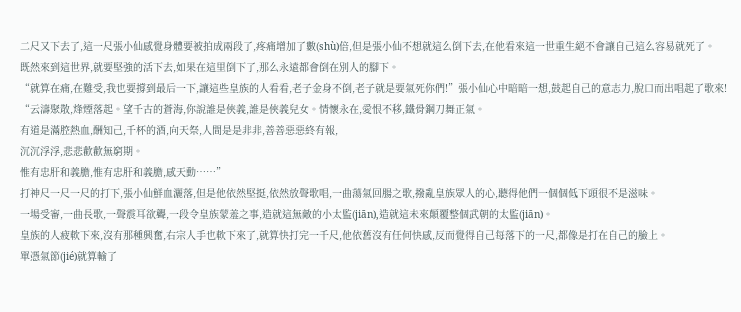二尺又下去了,這一尺張小仙感覺身體要被拍成兩段了,疼痛增加了數(shù)倍,但是張小仙不想就這么倒下去,在他看來這一世重生絕不會讓自己這么容易就死了。
既然來到這世界,就要堅強的活下去,如果在這里倒下了,那么永遠都會倒在別人的腳下。
“就算在痛,在難受,我也要撐到最后一下,讓這些皇族的人看看,老子金身不倒,老子就是要氣死你們!”張小仙心中暗暗一想,鼓起自己的意志力,脫口而出唱起了歌來!
“云濤聚散,烽煙落起。望千古的蒼海,你說誰是俠義,誰是俠義兒女。情懷永在,愛恨不移,鐵骨鋼刀舞正氣。
有道是滿腔熱血,酬知己,千杯的酒,向天祭,人間是是非非,善善惡惡終有報,
沉沉浮浮,悲悲歡歡無窮期。
惟有忠肝和義膽,惟有忠肝和義膽,感天動……”
打神尺一尺一尺的打下,張小仙鮮血灑落,但是他依然堅挺,依然放聲歌唱,一曲蕩氣回腸之歌,撥亂皇族眾人的心,聽得他們一個個低下頭很不是滋味。
一場受審,一曲長歌,一聲震耳欲聾,一段令皇族蒙羞之事,造就這無敵的小太監(jiān),造就這未來顛覆整個武朝的太監(jiān)。
皇族的人疲軟下來,沒有那種興奮,右宗人手也軟下來了,就算快打完一千尺,他依舊沒有任何快感,反而覺得自己每落下的一尺,都像是打在自己的臉上。
單憑氣節(jié)就算輸了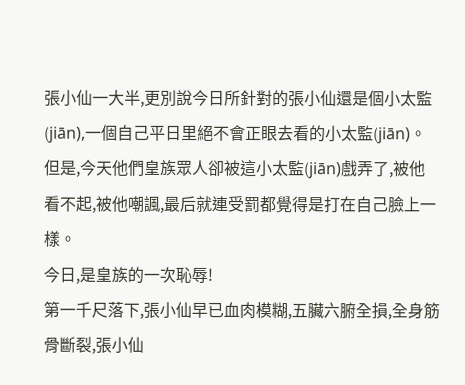張小仙一大半,更別說今日所針對的張小仙還是個小太監(jiān),一個自己平日里絕不會正眼去看的小太監(jiān)。
但是,今天他們皇族眾人卻被這小太監(jiān)戲弄了,被他看不起,被他嘲諷,最后就連受罰都覺得是打在自己臉上一樣。
今日,是皇族的一次恥辱!
第一千尺落下,張小仙早已血肉模糊,五臟六腑全損,全身筋骨斷裂,張小仙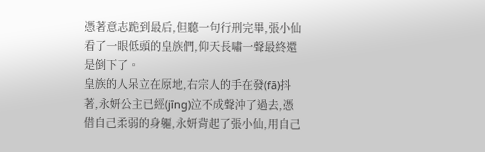憑著意志跪到最后,但聽一句行刑完畢,張小仙看了一眼低頭的皇族們,仰天長嘯一聲最終還是倒下了。
皇族的人呆立在原地,右宗人的手在發(fā)抖著,永妍公主已經(jīng)泣不成聲沖了過去,憑借自己柔弱的身軀,永妍背起了張小仙,用自己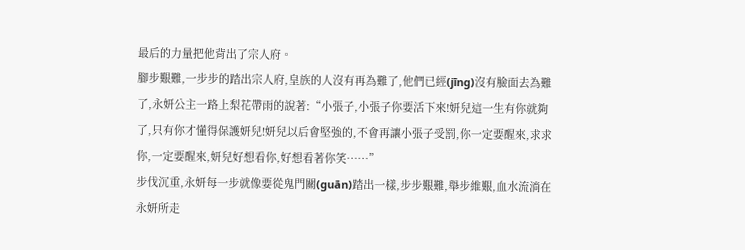最后的力量把他背出了宗人府。
腳步艱難,一步步的踏出宗人府,皇族的人沒有再為難了,他們已經(jīng)沒有臉面去為難了,永妍公主一路上梨花帶雨的說著:“小張子,小張子你要活下來!妍兒這一生有你就夠了,只有你才懂得保護妍兒!妍兒以后會堅強的,不會再讓小張子受罰,你一定要醒來,求求你,一定要醒來,妍兒好想看你,好想看著你笑……”
步伐沉重,永妍每一步就像要從鬼門關(guān)踏出一樣,步步艱難,舉步維艱,血水流淌在永妍所走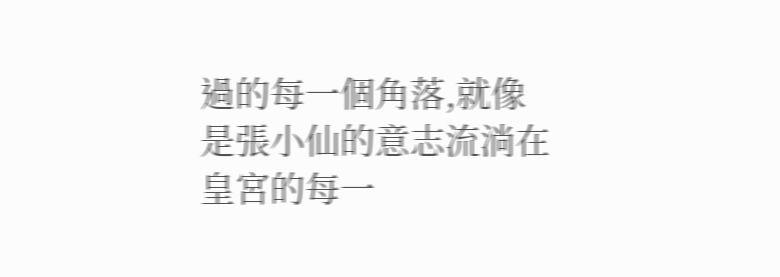過的每一個角落,就像是張小仙的意志流淌在皇宮的每一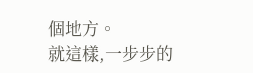個地方。
就這樣,一步步的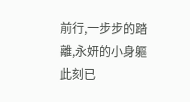前行,一步步的踏離,永妍的小身軀此刻已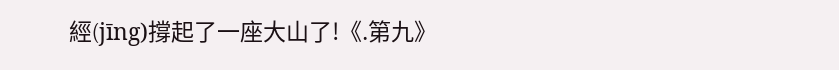經(jīng)撐起了一座大山了!《.第九》